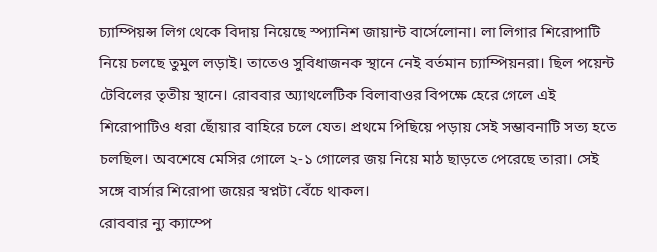চ্যাম্পিয়ন্স লিগ থেকে বিদায় নিয়েছে স্প্যানিশ জায়ান্ট বার্সেলোনা। লা লিগার শিরোপাটি নিয়ে চলছে তুমুল লড়াই। তাতেও সুবিধাজনক স্থানে নেই বর্তমান চ্যাম্পিয়নরা। ছিল পয়েন্ট টেবিলের তৃতীয় স্থানে। রোববার অ্যাথলেটিক বিলাবাওর বিপক্ষে হেরে গেলে এই শিরোপাটিও ধরা ছোঁয়ার বাহিরে চলে যেত। প্রথমে পিছিয়ে পড়ায় সেই সম্ভাবনাটি সত্য হতে চলছিল। অবশেষে মেসির গোলে ২-১ গোলের জয় নিয়ে মাঠ ছাড়তে পেরেছে তারা। সেই সঙ্গে বার্সার শিরোপা জয়ের স্বপ্নটা বেঁচে থাকল।
রোববার ন্যু ক্যাম্পে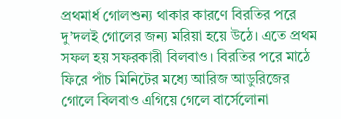প্রথমার্ধ গোলশুন্য থাকার কারণে বিরতির পরে দু’দলই গোলের জন্য মরিয়া হয়ে উঠে। এতে প্রথম সফল হয় সফরকারী বিলবাও। বিরতির পরে মাঠে ফিরে পাঁচ মিনিটের মধ্যে আরিজ আডুরিজের গোলে বিলবাও এগিয়ে গেলে বার্সেলোনা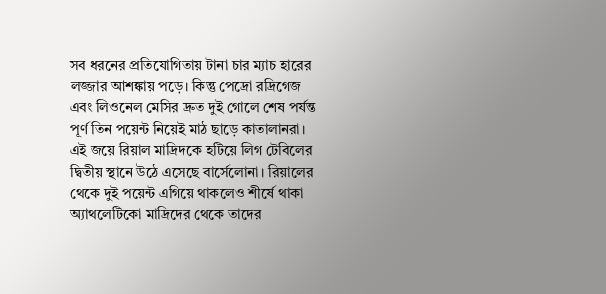সব ধরনের প্রতিযোগিতায় টানা চার ম্যাচ হারের লজ্জার আশঙ্কায় পড়ে। কিন্তু পেদ্রো রদ্রিগেজ এবং লিওনেল মেসির দ্রুত দুই গোলে শেষ পর্যন্ত পূর্ণ তিন পয়েন্ট নিয়েই মাঠ ছাড়ে কাতালানরা।
এই জয়ে রিয়াল মাদ্রিদকে হটিয়ে লিগ টেবিলের দ্বিতীয় স্থানে উঠে এসেছে বার্সেলোনা। রিয়ালের থেকে দুই পয়েন্ট এগিয়ে থাকলেও শীর্ষে থাকা অ্যাথলেটিকো মাদ্রিদের থেকে তাদের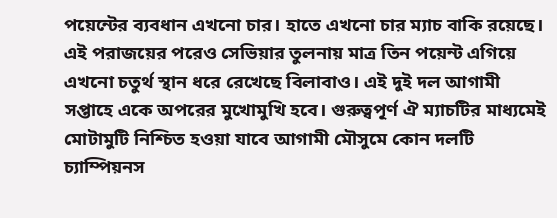পয়েন্টের ব্যবধান এখনো চার। হাতে এখনো চার ম্যাচ বাকি রয়েছে। এই পরাজয়ের পরেও সেভিয়ার তুলনায় মাত্র তিন পয়েন্ট এগিয়ে এখনো চতুর্থ স্থান ধরে রেখেছে বিলাবাও। এই দুই দল আগামী সপ্তাহে একে অপরের মুখোমুখি হবে। গুরুত্বপূর্ণ ঐ ম্যাচটির মাধ্যমেই মোটামুটি নিশ্চিত হওয়া যাবে আগামী মৌসুমে কোন দলটি চ্যাম্পিয়নস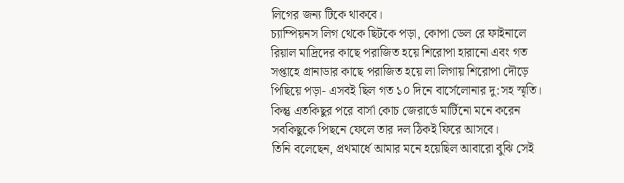লিগের জন্য টিকে থাকবে।
চ্যাম্পিয়নস লিগ থেকে ছিটকে পড়া, কোপা ডেল রে ফাইনালে রিয়াল মাদ্রিদের কাছে পরাজিত হয়ে শিরোপা হারানো এবং গত সপ্তাহে গ্রানাডার কাছে পরাজিত হয়ে লা লিগায় শিরোপা দৌড়ে পিছিয়ে পড়া- এসবই ছিল গত ১০ দিনে বার্সেলোনার দু:সহ স্মৃতি। কিন্তু এতকিছুর পরে বার্সা কোচ জেরার্ডে মার্টিনো মনে করেন সবকিছুকে পিছনে ফেলে তার দল ঠিকই ফিরে আসবে।
তিনি বলেছেন, প্রথমার্ধে আমার মনে হয়েছিল আবারো বুঝি সেই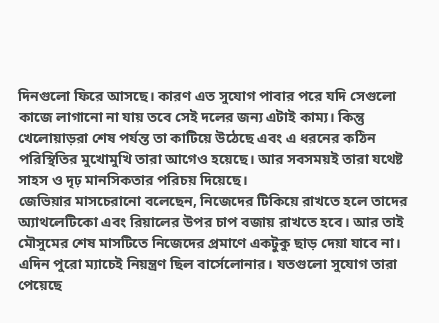দিনগুলো ফিরে আসছে। কারণ এত সুযোগ পাবার পরে যদি সেগুলো কাজে লাগানো না যায় তবে সেই দলের জন্য এটাই কাম্য। কিন্তু খেলোয়াড়রা শেষ পর্যন্ত তা কাটিয়ে উঠেছে এবং এ ধরনের কঠিন পরিস্থিতির মুখোমুখি তারা আগেও হয়েছে। আর সবসময়ই তারা যথেষ্ট সাহস ও দৃঢ় মানসিকতার পরিচয় দিয়েছে।
জেভিয়ার মাসচেরানো বলেছেন, নিজেদের টিকিয়ে রাখতে হলে তাদের অ্যাথলেটিকো এবং রিয়ালের উপর চাপ বজায় রাখতে হবে। আর তাই মৌসুমের শেষ মাসটিতে নিজেদের প্রমাণে একটুকু ছাড় দেয়া যাবে না।
এদিন পুরো ম্যাচেই নিয়ন্ত্রণ ছিল বার্সেলোনার। যতগুলো সুযোগ তারা পেয়েছে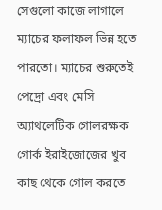সেগুলো কাজে লাগালে ম্যাচের ফলাফল ভিন্ন হতে পারতো। ম্যাচের শুরুতেই পেদ্রো এবং মেসি অ্যাথলেটিক গোলরক্ষক গোর্ক ইরাইজোজের খুব কাছ থেকে গোল করতে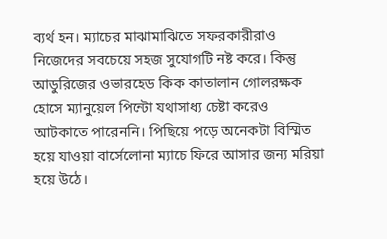ব্যর্থ হন। ম্যাচের মাঝামাঝিতে সফরকারীরাও নিজেদের সবচেয়ে সহজ সুযোগটি নষ্ট করে। কিন্তু আডুরিজের ওভারহেড কিক কাতালান গোলরক্ষক হোসে ম্যানুয়েল পিন্টো যথাসাধ্য চেষ্টা করেও আটকাতে পারেননি। পিছিয়ে পড়ে অনেকটা বিস্মিত হয়ে যাওয়া বার্সেলোনা ম্যাচে ফিরে আসার জন্য মরিয়া হয়ে উঠে।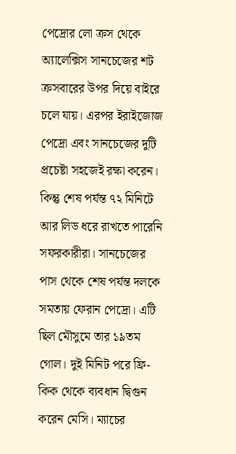পেদ্রোর লো ক্রস থেকে অ্যালেক্সিস সানচেজের শট ক্রসবারের উপর দিয়ে বাইরে চলে যায়। এরপর ইরাইজোজ পেদ্রো এবং সানচেজের দুটি প্রচেষ্টা সহজেই রক্ষা করেন। কিন্তু শেষ পর্যন্ত ৭২ মিনিটে আর লিড ধরে রাখতে পারেনি সফরকারীরা। সানচেজের পাস থেকে শেষ পর্যন্ত দলকে সমতায় ফেরান পেদ্রো। এটি ছিল মৌসুমে তার ১৯তম গোল। দুই মিনিট পরে ফ্রি-কিক থেকে ব্যবধান দ্বিগুন করেন মেসি। ম্যাচের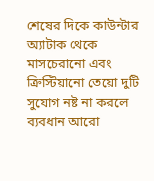শেষের দিকে কাউন্টার অ্যাটাক থেকে মাসচেরানো এবং ক্রিস্টিয়ানো তেয়ো দুটি সুযোগ নষ্ট না করলে ব্যবধান আরো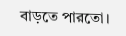বাড়তে পারতো।